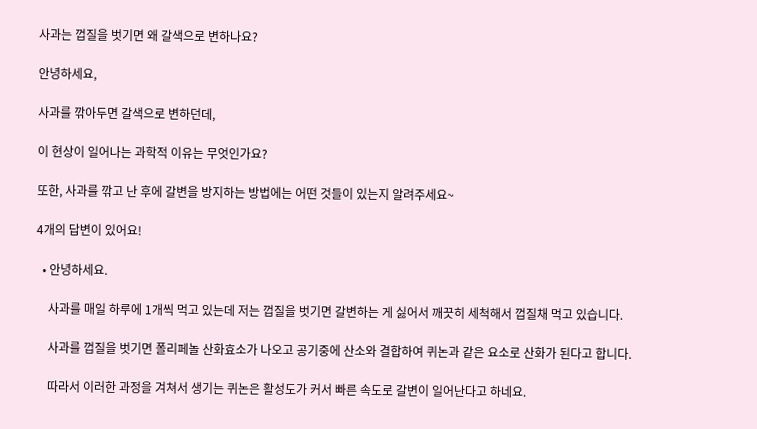사과는 껍질을 벗기면 왜 갈색으로 변하나요?

안녕하세요,

사과를 깎아두면 갈색으로 변하던데,

이 현상이 일어나는 과학적 이유는 무엇인가요?

또한, 사과를 깎고 난 후에 갈변을 방지하는 방법에는 어떤 것들이 있는지 알려주세요~

4개의 답변이 있어요!

  • 안녕하세요.

    사과를 매일 하루에 1개씩 먹고 있는데 저는 껍질을 벗기면 갈변하는 게 싫어서 깨끗히 세척해서 껍질채 먹고 있습니다.

    사과를 껍질을 벗기면 폴리페놀 산화효소가 나오고 공기중에 산소와 결합하여 퀴논과 같은 요소로 산화가 된다고 합니다.

    따라서 이러한 과정을 겨쳐서 생기는 퀴논은 활성도가 커서 빠른 속도로 갈변이 일어난다고 하네요.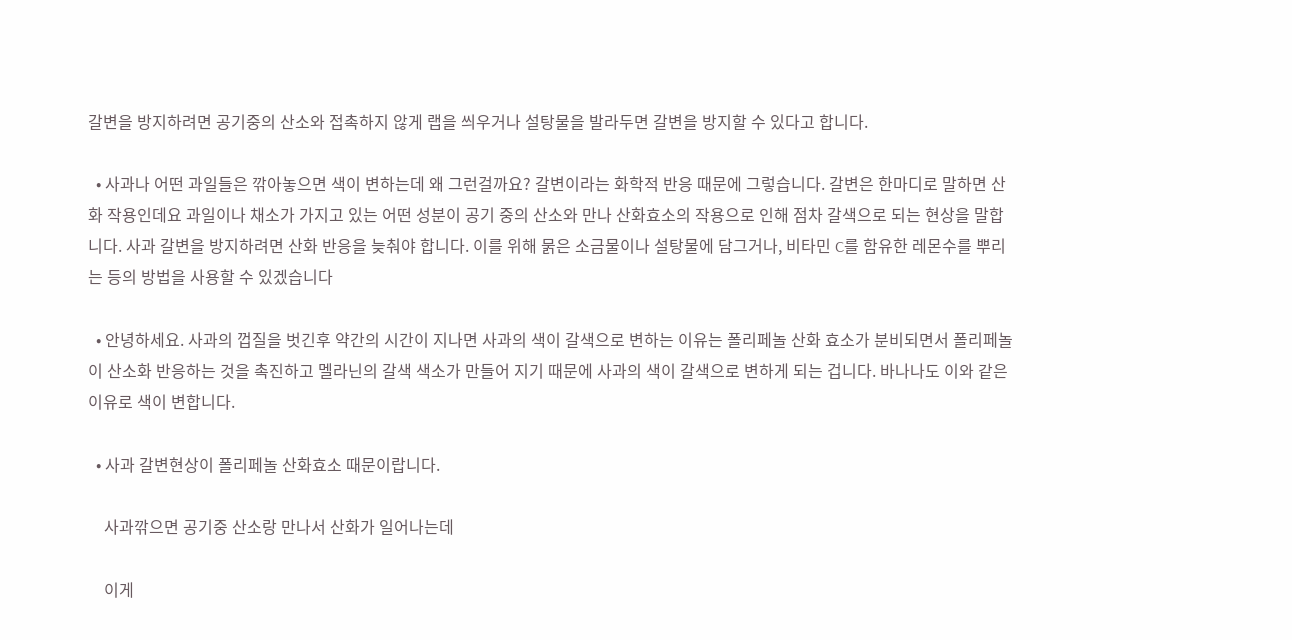갈변을 방지하려면 공기중의 산소와 접촉하지 않게 랩을 씌우거나 설탕물을 발라두면 갈변을 방지할 수 있다고 합니다.

  • 사과나 어떤 과일들은 깎아놓으면 색이 변하는데 왜 그런걸까요? 갈변이라는 화학적 반응 때문에 그렇습니다. 갈변은 한마디로 말하면 산화 작용인데요 과일이나 채소가 가지고 있는 어떤 성분이 공기 중의 산소와 만나 산화효소의 작용으로 인해 점차 갈색으로 되는 현상을 말합니다. 사과 갈변을 방지하려면 산화 반응을 늦춰야 합니다. 이를 위해 묽은 소금물이나 설탕물에 담그거나, 비타민 C를 함유한 레몬수를 뿌리는 등의 방법을 사용할 수 있겠습니다

  • 안녕하세요. 사과의 껍질을 벗긴후 약간의 시간이 지나면 사과의 색이 갈색으로 변하는 이유는 폴리페놀 산화 효소가 분비되면서 폴리페놀이 산소화 반응하는 것을 촉진하고 멜라닌의 갈색 색소가 만들어 지기 때문에 사과의 색이 갈색으로 변하게 되는 겁니다. 바나나도 이와 같은 이유로 색이 변합니다.

  • 사과 갈변현상이 폴리페놀 산화효소 때문이랍니다.

    사과깎으면 공기중 산소랑 만나서 산화가 일어나는데

    이게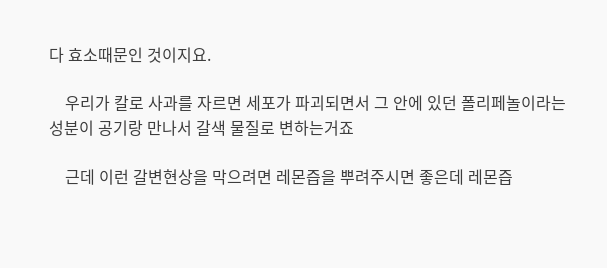다 효소때문인 것이지요.

    우리가 칼로 사과를 자르면 세포가 파괴되면서 그 안에 있던 폴리페놀이라는 성분이 공기랑 만나서 갈색 물질로 변하는거죠

    근데 이런 갈변현상을 막으려면 레몬즙을 뿌려주시면 좋은데 레몬즙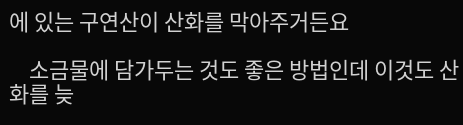에 있는 구연산이 산화를 막아주거든요

    소금물에 담가두는 것도 좋은 방법인데 이것도 산화를 늦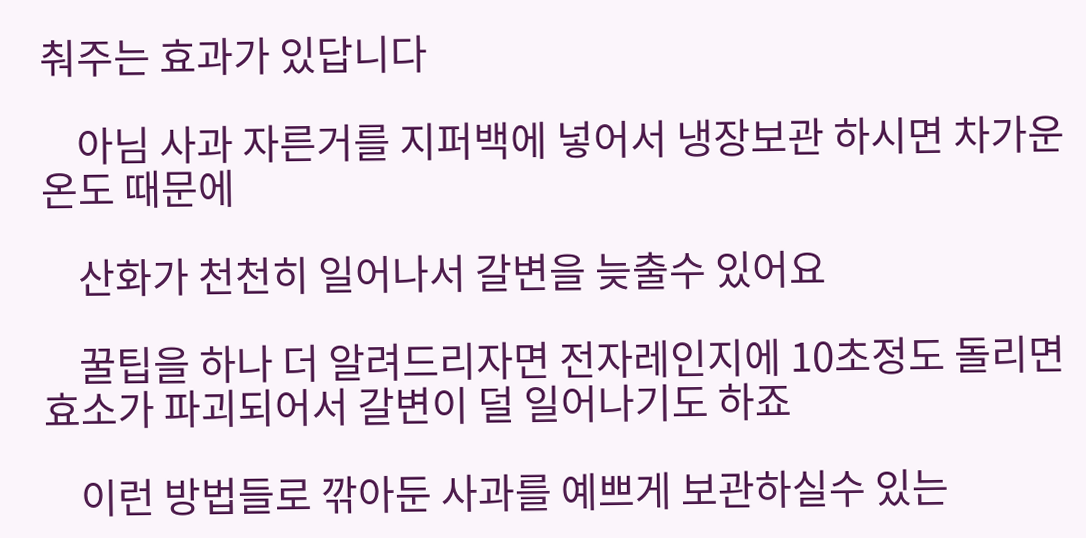춰주는 효과가 있답니다

    아님 사과 자른거를 지퍼백에 넣어서 냉장보관 하시면 차가운 온도 때문에

    산화가 천천히 일어나서 갈변을 늦출수 있어요

    꿀팁을 하나 더 알려드리자면 전자레인지에 10초정도 돌리면 효소가 파괴되어서 갈변이 덜 일어나기도 하죠

    이런 방법들로 깎아둔 사과를 예쁘게 보관하실수 있는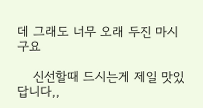데 그래도 너무 오래 두진 마시구요

    신선할때 드시는게 제일 맛있답니다,,